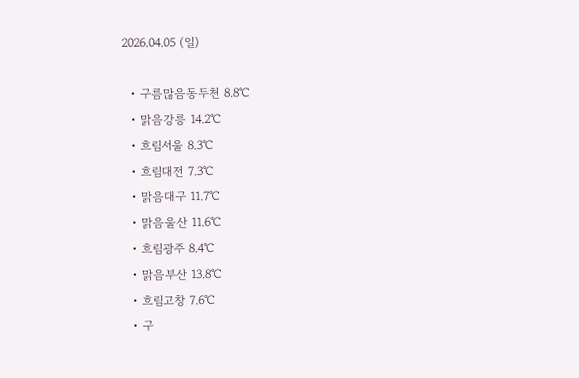2026.04.05 (일)

  • 구름많음동두천 8.8℃
  • 맑음강릉 14.2℃
  • 흐림서울 8.3℃
  • 흐림대전 7.3℃
  • 맑음대구 11.7℃
  • 맑음울산 11.6℃
  • 흐림광주 8.4℃
  • 맑음부산 13.8℃
  • 흐림고창 7.6℃
  • 구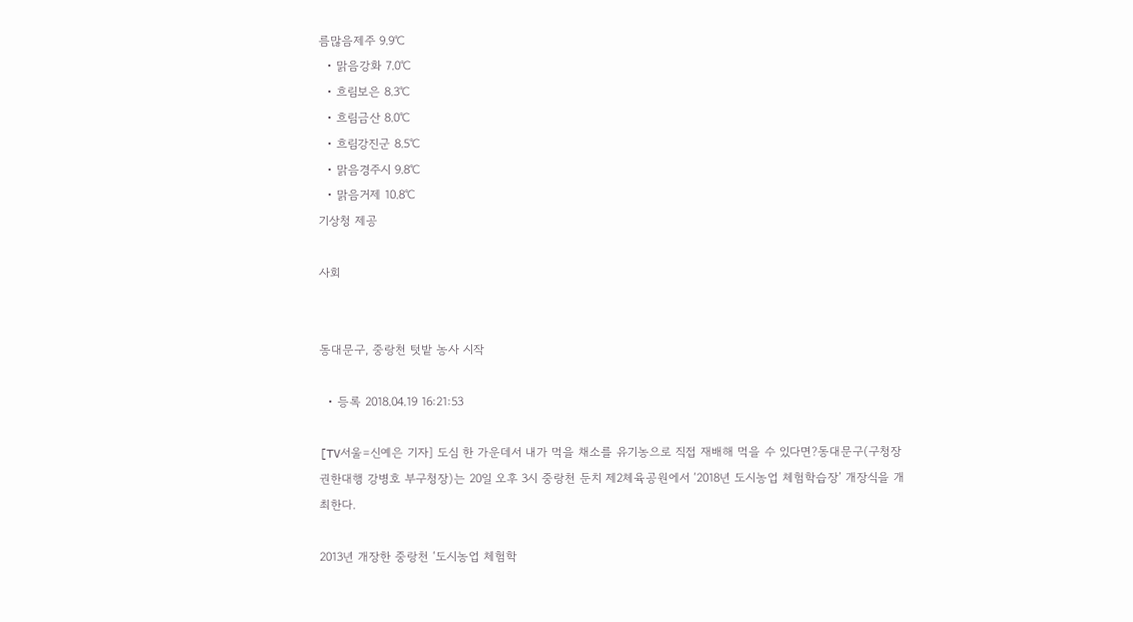름많음제주 9.9℃
  • 맑음강화 7.0℃
  • 흐림보은 8.3℃
  • 흐림금산 8.0℃
  • 흐림강진군 8.5℃
  • 맑음경주시 9.8℃
  • 맑음거제 10.8℃
기상청 제공

사회


동대문구, 중랑천 텃밭 농사 시작

  • 등록 2018.04.19 16:21:53

[TV서울=신예은 기자] 도심 한 가운데서 내가 먹을 채소를 유기농으로 직접 재배해 먹을 수 있다면?동대문구(구청장 권한대행 강병호 부구청장)는 20일 오후 3시 중랑천 둔치 제2체육공원에서 ‘2018년 도시농업 체험학습장’ 개장식을 개최한다.

2013년 개장한 중랑천 ‘도시농업 체험학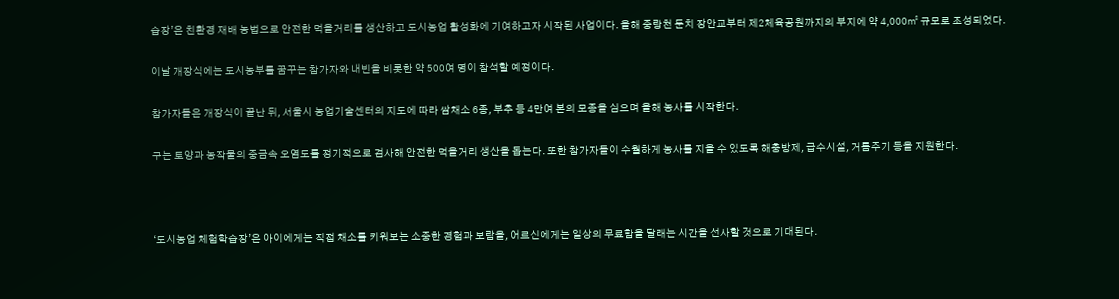습장’은 친환경 재배 농법으로 안전한 먹을거리를 생산하고 도시농업 활성화에 기여하고자 시작된 사업이다. 올해 중랑천 둔치 장안교부터 제2체육공원까지의 부지에 약 4,000㎡ 규모로 조성되었다.

이날 개장식에는 도시농부를 꿈꾸는 참가자와 내빈을 비롯한 약 500여 명이 참석할 예정이다.

참가자들은 개장식이 끝난 뒤, 서울시 농업기술센터의 지도에 따라 쌈채소 6종, 부추 등 4만여 본의 모종을 심으며 올해 농사를 시작한다.

구는 토양과 농작물의 중금속 오염도를 정기적으로 검사해 안전한 먹을거리 생산을 돕는다. 또한 참가자들이 수월하게 농사를 지을 수 있도록 해충방제, 급수시설, 거름주기 등을 지원한다.



‘도시농업 체험학습장’은 아이에게는 직접 채소를 키워보는 소중한 경험과 보람을, 어르신에게는 일상의 무료함을 달래는 시간을 선사할 것으로 기대된다.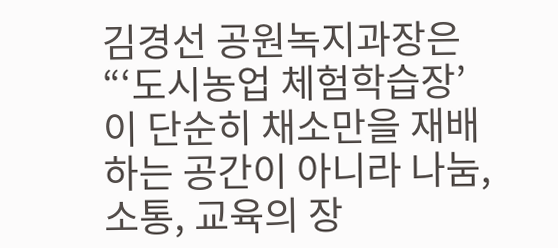김경선 공원녹지과장은 “‘도시농업 체험학습장’이 단순히 채소만을 재배하는 공간이 아니라 나눔, 소통, 교육의 장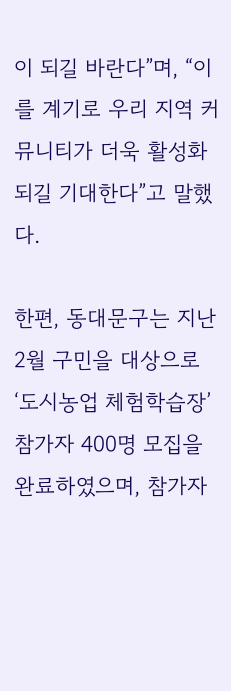이 되길 바란다”며, “이를 계기로 우리 지역 커뮤니티가 더욱 활성화되길 기대한다”고 말했다.

한편, 동대문구는 지난 2월 구민을 대상으로 ‘도시농업 체험학습장’ 참가자 400명 모집을 완료하였으며, 참가자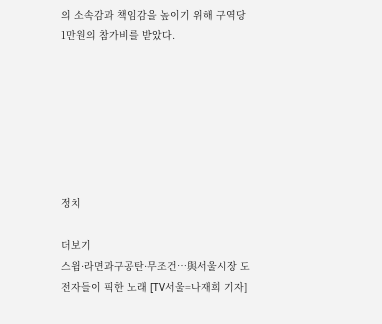의 소속감과 책임감을 높이기 위해 구역당 1만원의 참가비를 받았다.







정치

더보기
스윔·라면과구공탄·무조건…與서울시장 도전자들이 픽한 노래 [TV서울=나재희 기자]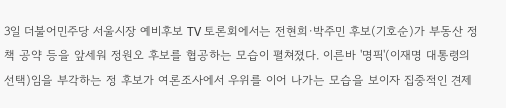3일 더불어민주당 서울시장 예비후보 TV 토론회에서는 전현희·박주민 후보(기호순)가 부동산 정책 공약 등을 앞세워 정원오 후보를 협공하는 모습이 펼쳐졌다. 이른바 '명픽'(이재명 대통령의 선택)임을 부각하는 정 후보가 여론조사에서 우위를 이어 나가는 모습을 보이자 집중적인 견제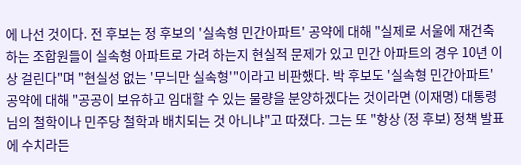에 나선 것이다. 전 후보는 정 후보의 '실속형 민간아파트' 공약에 대해 "실제로 서울에 재건축하는 조합원들이 실속형 아파트로 가려 하는지 현실적 문제가 있고 민간 아파트의 경우 10년 이상 걸린다"며 "현실성 없는 '무늬만 실속형'"이라고 비판했다. 박 후보도 '실속형 민간아파트' 공약에 대해 "공공이 보유하고 임대할 수 있는 물량을 분양하겠다는 것이라면 (이재명) 대통령님의 철학이나 민주당 철학과 배치되는 것 아니냐"고 따졌다. 그는 또 "항상 (정 후보) 정책 발표에 수치라든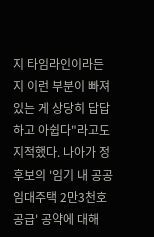지 타임라인이라든지 이런 부분이 빠져 있는 게 상당히 답답하고 아쉽다"라고도 지적했다. 나아가 정 후보의 '임기 내 공공임대주택 2만3천호 공급' 공약에 대해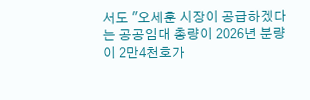서도 "오세훈 시장이 공급하겠다는 공공임대 총량이 2026년 분량이 2만4천호가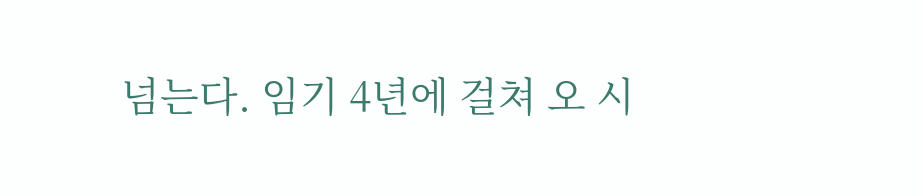넘는다. 임기 4년에 걸쳐 오 시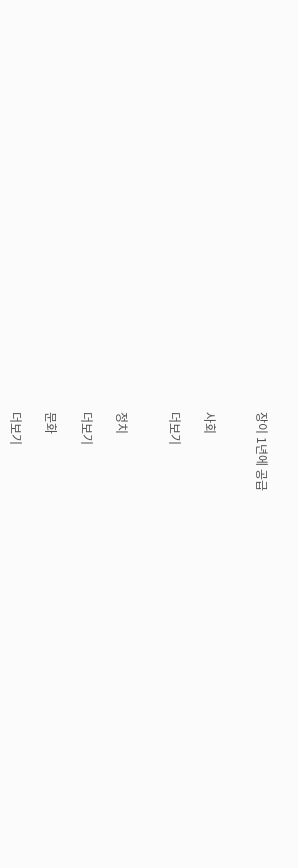장이 1년에 공급


사회

더보기


정치

더보기

문화

더보기